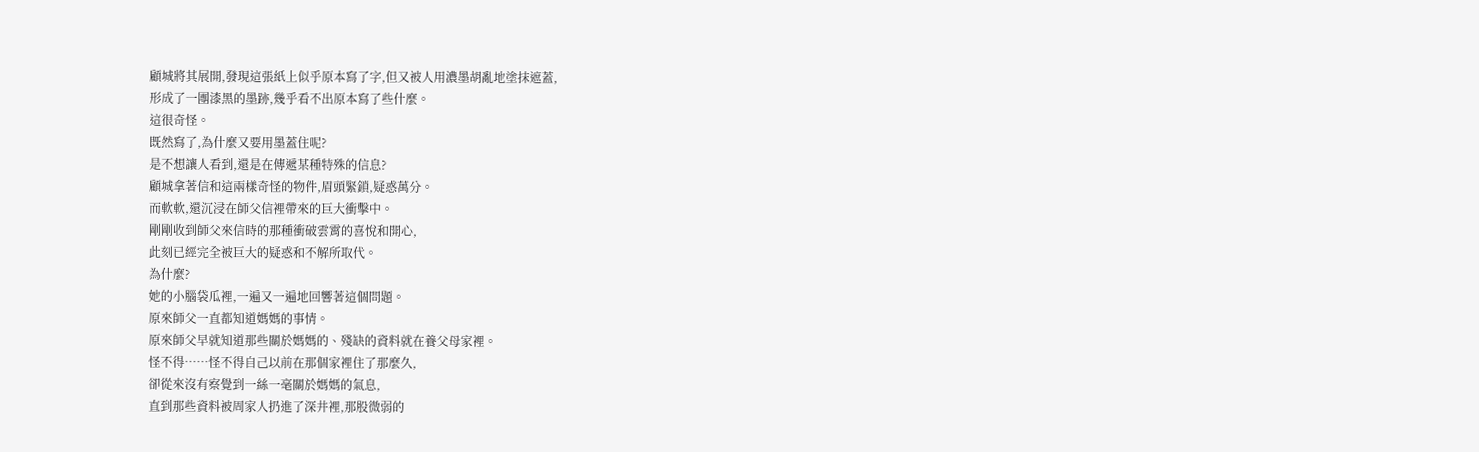顧城將其展開,發現這張紙上似乎原本寫了字,但又被人用濃墨胡亂地塗抹遮蓋,
形成了一團漆黑的墨跡,幾乎看不出原本寫了些什麼。
這很奇怪。
既然寫了,為什麼又要用墨蓋住呢?
是不想讓人看到,還是在傳遞某種特殊的信息?
顧城拿著信和這兩樣奇怪的物件,眉頭緊鎖,疑惑萬分。
而軟軟,還沉浸在師父信裡帶來的巨大衝擊中。
剛剛收到師父來信時的那種衝破雲霄的喜悅和開心,
此刻已經完全被巨大的疑惑和不解所取代。
為什麼?
她的小腦袋瓜裡,一遍又一遍地回響著這個問題。
原來師父一直都知道媽媽的事情。
原來師父早就知道那些關於媽媽的、殘缺的資料就在養父母家裡。
怪不得……怪不得自己以前在那個家裡住了那麼久,
卻從來沒有察覺到一絲一毫關於媽媽的氣息,
直到那些資料被周家人扔進了深井裡,那股微弱的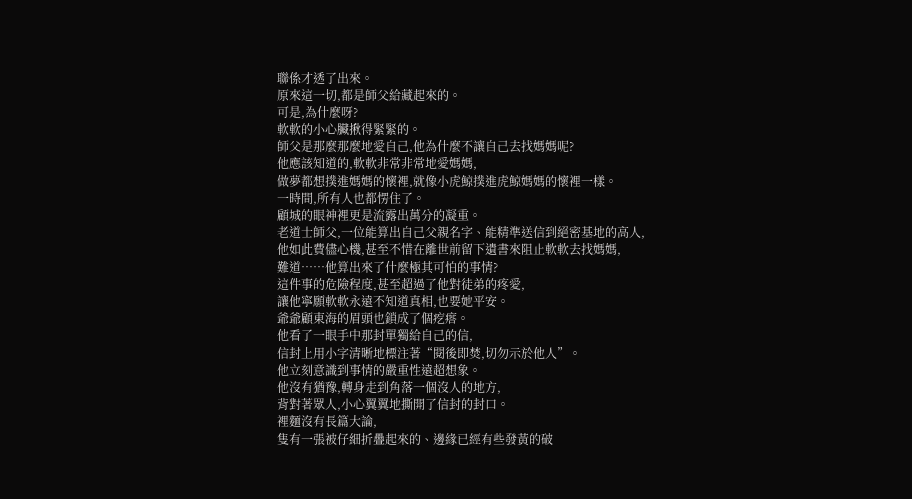聯係才透了出來。
原來這一切,都是師父給藏起來的。
可是,為什麼呀?
軟軟的小心臟揪得緊緊的。
師父是那麼那麼地愛自己,他為什麼不讓自己去找媽媽呢?
他應該知道的,軟軟非常非常地愛媽媽,
做夢都想撲進媽媽的懷裡,就像小虎鯨撲進虎鯨媽媽的懷裡一樣。
一時間,所有人也都愣住了。
顧城的眼神裡更是流露出萬分的凝重。
老道士師父,一位能算出自己父親名字、能精準送信到絕密基地的高人,
他如此費儘心機,甚至不惜在離世前留下遺書來阻止軟軟去找媽媽,
難道……他算出來了什麼極其可怕的事情?
這件事的危險程度,甚至超過了他對徒弟的疼愛,
讓他寧願軟軟永遠不知道真相,也要她平安。
爺爺顧東海的眉頭也鎖成了個疙瘩。
他看了一眼手中那封單獨給自己的信,
信封上用小字清晰地標注著“閱後即焚,切勿示於他人”。
他立刻意識到事情的嚴重性遠超想象。
他沒有猶豫,轉身走到角落一個沒人的地方,
背對著眾人,小心翼翼地撕開了信封的封口。
裡麵沒有長篇大論,
隻有一張被仔細折疊起來的、邊緣已經有些發黃的破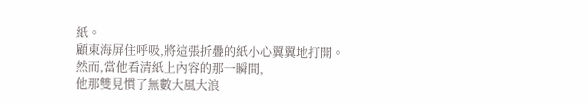紙。
顧東海屏住呼吸,將這張折疊的紙小心翼翼地打開。
然而,當他看清紙上內容的那一瞬間,
他那雙見慣了無數大風大浪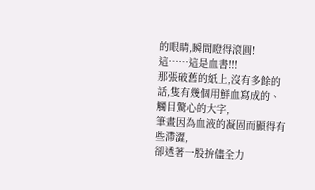的眼睛,瞬間瞪得滾圓!
這……這是血書!!!
那張破舊的紙上,沒有多餘的話,隻有幾個用鮮血寫成的、觸目驚心的大字,
筆畫因為血液的凝固而顯得有些滯澀,
卻透著一股拚儘全力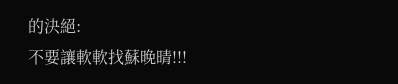的決絕:
不要讓軟軟找蘇晚晴!!!